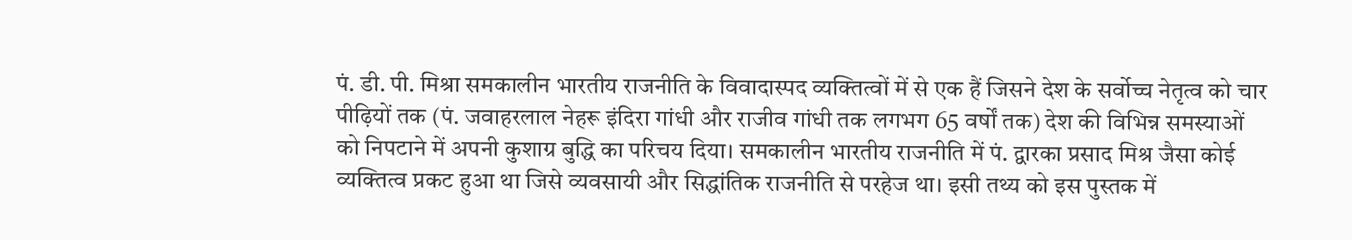पं. डी. पी. मिश्रा समकालीन भारतीय राजनीति के विवादास्पद व्यक्तित्वों में से एक हैं जिसने देश के सर्वोच्च नेतृत्व को चार पीढ़ियों तक (पं. जवाहरलाल नेहरू इंदिरा गांधी और राजीव गांधी तक लगभग 65 वर्षों तक) देश की विभिन्न समस्याओं को निपटाने में अपनी कुशाग्र बुद्धि का परिचय दिया। समकालीन भारतीय राजनीति में पं. द्वारका प्रसाद मिश्र जैसा कोई व्यक्तित्व प्रकट हुआ था जिसे व्यवसायी और सिद्धांतिक राजनीति से परहेज था। इसी तथ्य को इस पुस्तक में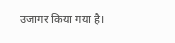उजागर किया गया है।